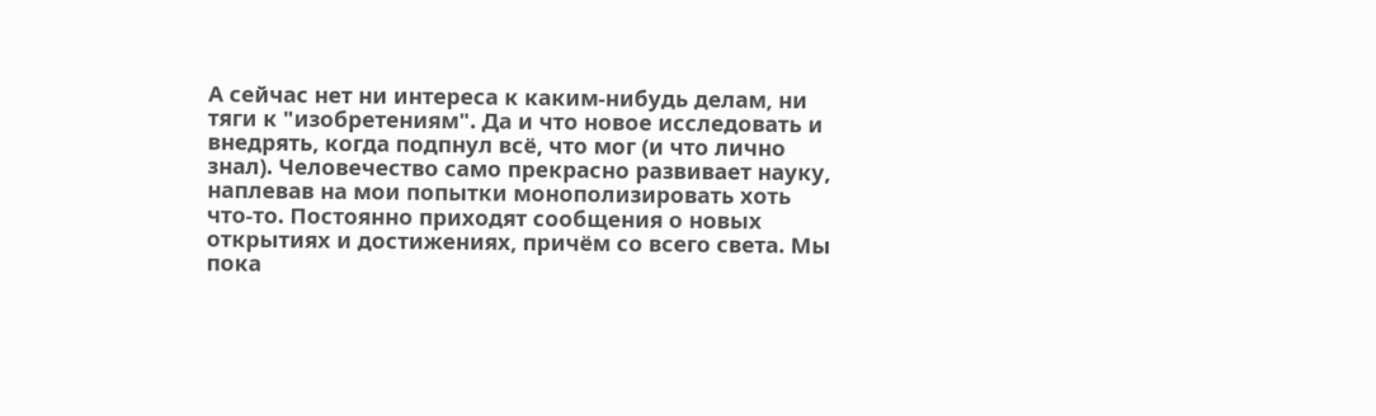А сейчас нет ни интереса к каким-нибудь делам, ни тяги к "изобретениям". Да и что новое исследовать и внедрять, когда подпнул всё, что мог (и что лично знал). Человечество само прекрасно развивает науку, наплевав на мои попытки монополизировать хоть что-то. Постоянно приходят сообщения о новых открытиях и достижениях, причём со всего света. Мы пока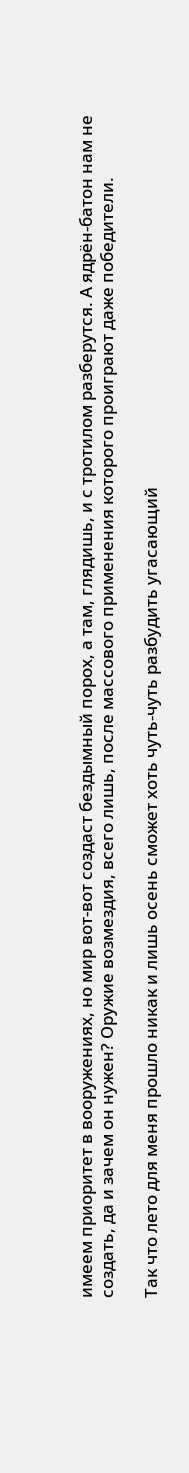имеем приоритет в вооружениях, но мир вот-вот создаст бездымный порох, а там, глядишь, и с тротилом разберутся. А ядрён-батон нам не создать, да и зачем он нужен? Оружие возмездия, всего лишь, после массового применения которого проиграют даже победители.

Так что лето для меня прошло никак и лишь осень сможет хоть чуть-чуть разбудить угасающий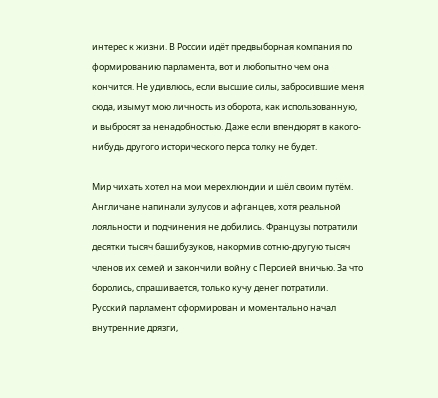интерес к жизни. В России идёт предвыборная компания по формированию парламента, вот и любопытно чем она кончится. Не удивлюсь, если высшие силы, забросившие меня сюда, изымут мою личность из оборота, как использованную, и выбросят за ненадобностью. Даже если впендюрят в какого-нибудь другого исторического перса толку не будет.

Мир чихать хотел на мои мерехлюндии и шёл своим путём. Англичане напинали зулусов и афганцев, хотя реальной лояльности и подчинения не добились. Французы потратили десятки тысяч башибузуков, накормив сотню-другую тысяч членов их семей и закончили войну с Персией вничью. За что боролись, спрашивается, только кучу денег потратили. Русский парламент сформирован и моментально начал внутренние дрязги,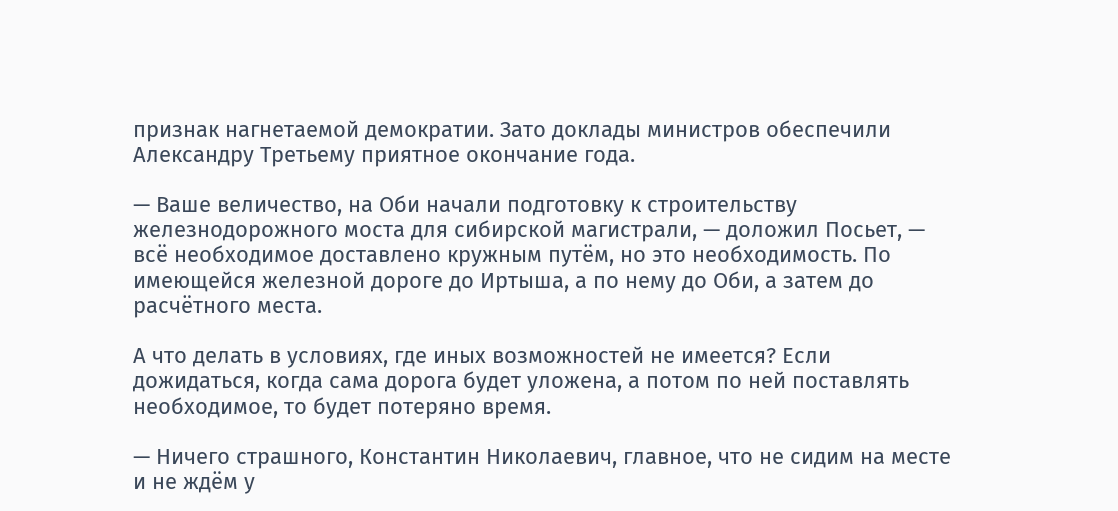признак нагнетаемой демократии. Зато доклады министров обеспечили Александру Третьему приятное окончание года.

— Ваше величество, на Оби начали подготовку к строительству железнодорожного моста для сибирской магистрали, — доложил Посьет, — всё необходимое доставлено кружным путём, но это необходимость. По имеющейся железной дороге до Иртыша, а по нему до Оби, а затем до расчётного места.

А что делать в условиях, где иных возможностей не имеется? Если дожидаться, когда сама дорога будет уложена, а потом по ней поставлять необходимое, то будет потеряно время.

— Ничего страшного, Константин Николаевич, главное, что не сидим на месте и не ждём у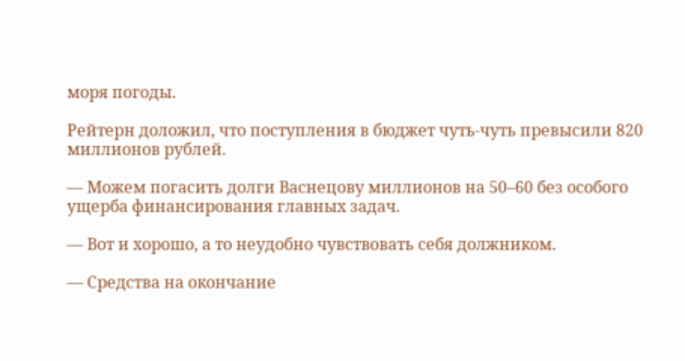моря погоды.

Рейтерн доложил, что поступления в бюджет чуть-чуть превысили 820 миллионов рублей.

— Можем погасить долги Васнецову миллионов на 50–60 без особого ущерба финансирования главных задач.

— Вот и хорошо, а то неудобно чувствовать себя должником.

— Средства на окончание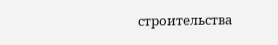строительства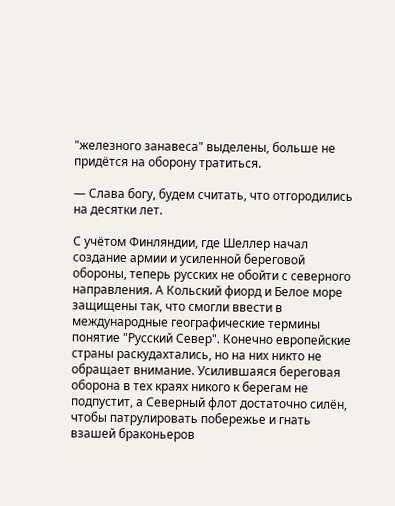"железного занавеса" выделены, больше не придётся на оборону тратиться.

— Слава богу, будем считать, что отгородились на десятки лет.

С учётом Финляндии, где Шеллер начал создание армии и усиленной береговой обороны, теперь русских не обойти с северного направления. А Кольский фиорд и Белое море защищены так, что смогли ввести в международные географические термины понятие "Русский Север". Конечно европейские страны раскудахтались, но на них никто не обращает внимание. Усилившаяся береговая оборона в тех краях никого к берегам не подпустит, а Северный флот достаточно силён, чтобы патрулировать побережье и гнать взашей браконьеров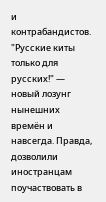и контрабандистов. "Русские киты только для русских!" — новый лозунг нынешних времён и навсегда. Правда, дозволили иностранцам поучаствовать в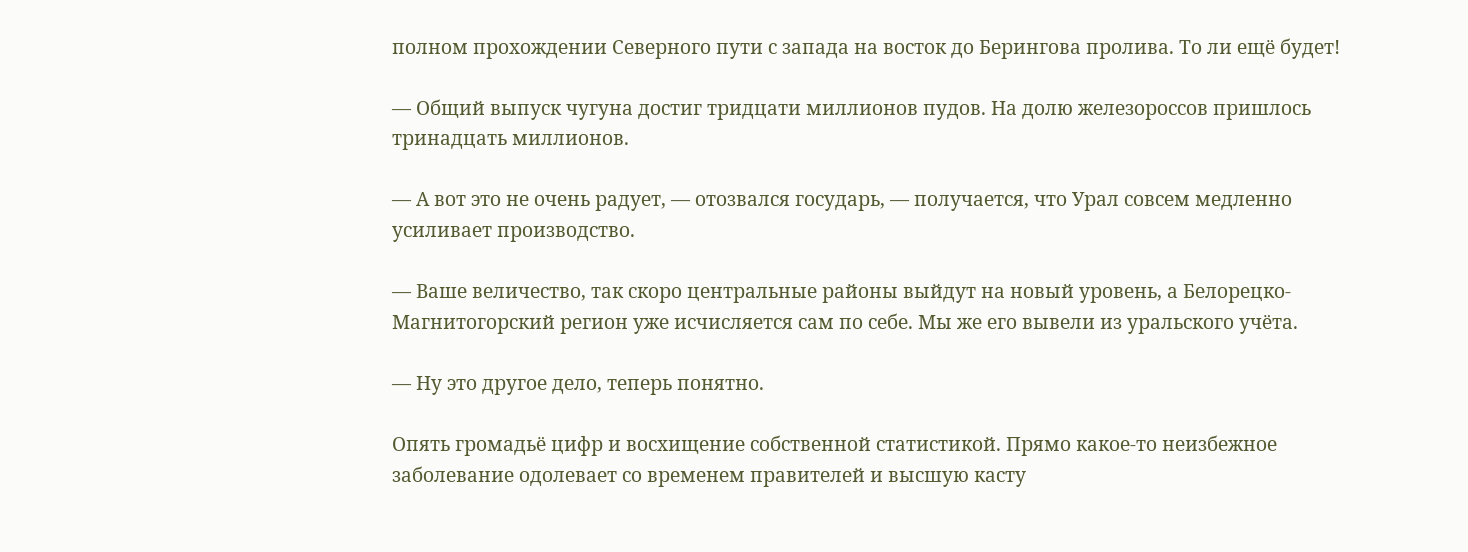полном прохождении Северного пути с запада на восток до Берингова пролива. То ли ещё будет!

— Общий выпуск чугуна достиг тридцати миллионов пудов. На долю железороссов пришлось тринадцать миллионов.

— А вот это не очень радует, — отозвался государь, — получается, что Урал совсем медленно усиливает производство.

— Ваше величество, так скоро центральные районы выйдут на новый уровень, а Белорецко-Магнитогорский регион уже исчисляется сам по себе. Мы же его вывели из уральского учёта.

— Ну это другое дело, теперь понятно.

Опять громадьё цифр и восхищение собственной статистикой. Прямо какое-то неизбежное заболевание одолевает со временем правителей и высшую касту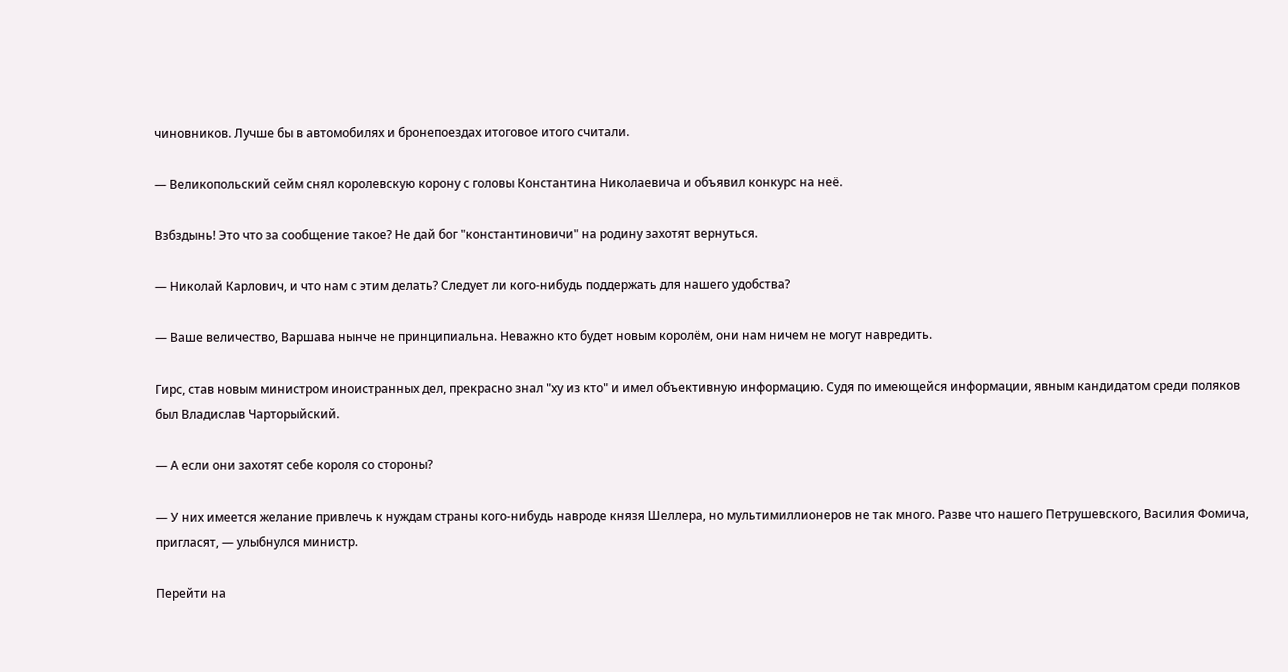чиновников. Лучше бы в автомобилях и бронепоездах итоговое итого считали.

— Великопольский сейм снял королевскую корону с головы Константина Николаевича и объявил конкурс на неё.

Взбздынь! Это что за сообщение такое? Не дай бог "константиновичи" на родину захотят вернуться.

— Николай Карлович, и что нам с этим делать? Следует ли кого-нибудь поддержать для нашего удобства?

— Ваше величество, Варшава нынче не принципиальна. Неважно кто будет новым королём, они нам ничем не могут навредить.

Гирс, став новым министром иноистранных дел, прекрасно знал "ху из кто" и имел объективную информацию. Судя по имеющейся информации, явным кандидатом среди поляков был Владислав Чарторыйский.

— А если они захотят себе короля со стороны?

— У них имеется желание привлечь к нуждам страны кого-нибудь навроде князя Шеллера, но мультимиллионеров не так много. Разве что нашего Петрушевского, Василия Фомича, пригласят, — улыбнулся министр.

Перейти на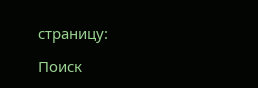страницу:

Поиск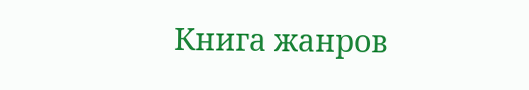Книга жанров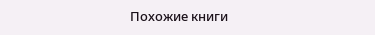Похожие книги